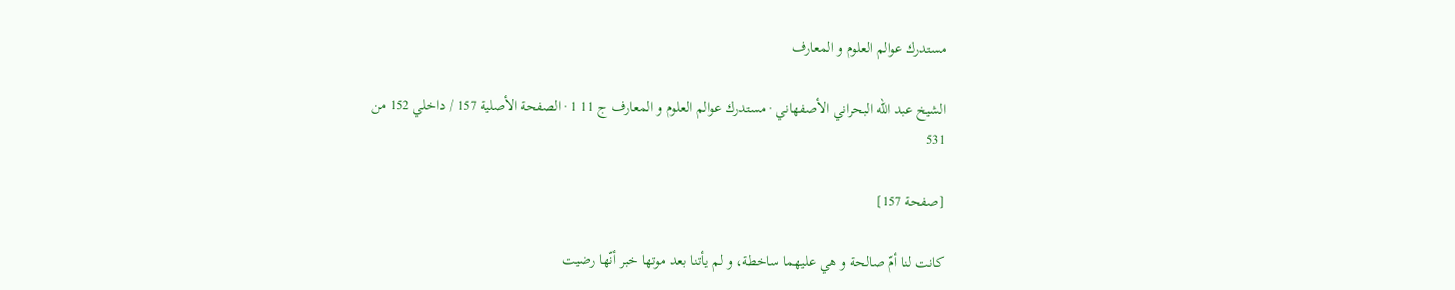مستدرك عوالم العلوم و المعارف

الشيخ عبد الله البحراني الأصفهاني · مستدرك عوالم العلوم و المعارف ج 11 1 · الصفحة الأصلية 157 / داخلي 152 من 531

[صفحة 157]

كانت لنا أمّ صالحة و هي عليهما ساخطة، و لم يأتنا بعد موتها خبر أنّها رضيت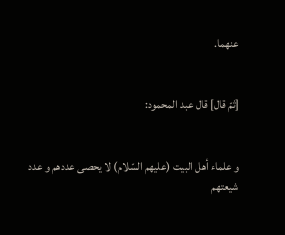عنهما.


[ثمّ قال] قال عبد المحمود:


و علماء أهل البيت (عليهم السّلام) لا يحصى عددهم و عدد شيعتهم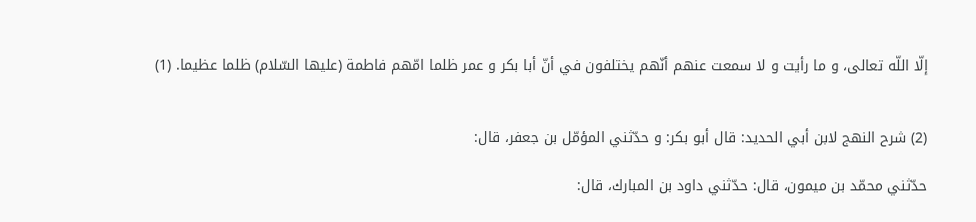إلّا اللّه تعالى، و ما رأيت و لا سمعت عنهم أنّهم يختلفون في أنّ أبا بكر و عمر ظلما امّهم فاطمة (عليها السّلام) ظلما عظيما. (1)


(2) شرح النهج لابن أبي الحديد: قال أبو بكر: و حدّثني المؤمّل بن جعفر، قال:

حدّثني محمّد بن ميمون، قال: حدّثني داود بن المبارك، قال: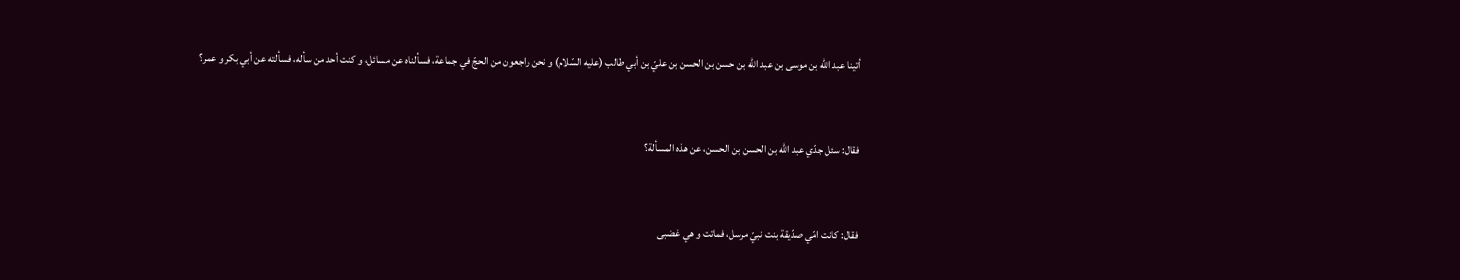أتينا عبد اللّه بن موسى بن عبد اللّه بن حسن بن الحسن بن عليّ بن أبي طالب (عليه السّلام) و نحن راجعون من الحجّ في جماعة، فسألناه عن مسائل، و كنت أحد من سأله، فسألته عن أبي بكر و عمر؟


فقال: سئل جدّي عبد اللّه بن الحسن بن الحسن، عن هذه المسألة؟


فقال: كانت امّي صدّيقة بنت نبيّ مرسل، فماتت و هي غضبى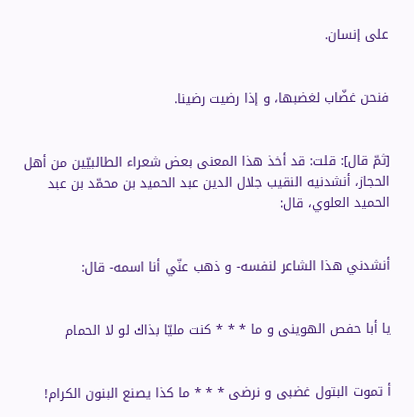على إنسان.


فنحن غضّاب لغضبها، و إذا رضيت رضينا.


[ثمّ قال]: قلت: قد أخذ هذا المعنى بعض شعراء الطالبيّين من أهل الحجاز، أنشدنيه النقيب جلال الدين عبد الحميد بن محمّد بن عبد الحميد العلوي، قال:


أنشدني هذا الشاعر لنفسه- و ذهب عنّي أنا اسمه- قال:


يا أبا حفص الهوينى و ما * * * كنت مليّا بذاك لو لا الحمام


أ تموت البتول غضبى و نرضى * * * ما كذا يصنع البنون الكرام!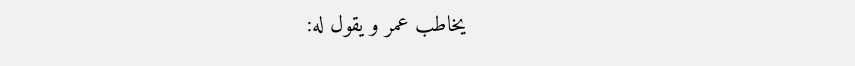يخاطب عمر و يقول له: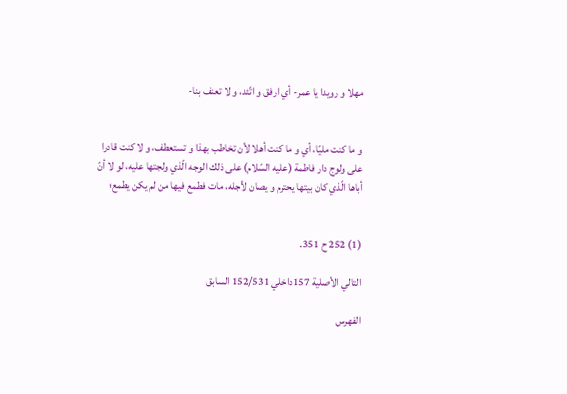مهلا و رويدا يا عمر- أي ارفق و اتّئد، و لا تعنف بنا-


و ما كنت مليّا، أي و ما كنت أهلا لأن تخاطب بهذا و تستعطف، و لا كنت قادرا على ولوج دار فاطمة (عليه السّلام) على ذلك الوجه الّذي ولجتها عليه، لو لا أنّ أباها الّذي كان بيتها يحترم و يصان لأجله، مات فطمع فيها من لم يكن يطمع؛


(1) 252 ح 351.

التالي الأصلية 157داخلي 152/531 السابق

الفهرس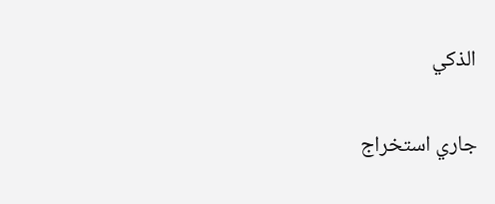الذكي

جاري استخراج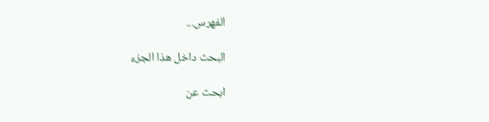الفهرس...

البحث داخل هذا الجزء

ابحث عن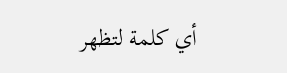أي كلمة لتظهر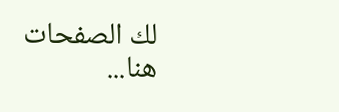لك الصفحات هنا...